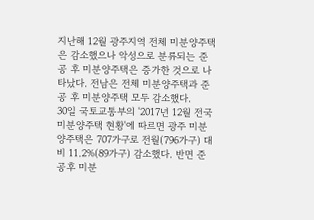지난해 12월 광주지역 전체 미분양주택은 감소했으나 악성으로 분류되는 준공 후 미분양주택은 증가한 것으로 나타났다. 전남은 전체 미분양주택과 준공 후 미분양주택 모두 감소했다.
30일 국토교통부의 '2017년 12월 전국 미분양주택 현황'에 따르면 광주 미분양주택은 707가구로 전월(796가구) 대비 11.2%(89가구) 감소했다. 반면 준공후 미분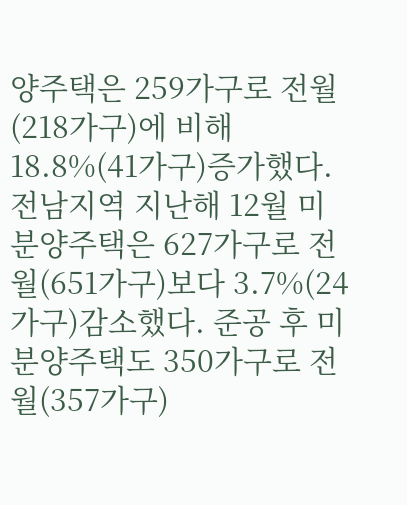양주택은 259가구로 전월(218가구)에 비해 18.8%(41가구)증가했다.
전남지역 지난해 12월 미분양주택은 627가구로 전월(651가구)보다 3.7%(24가구)감소했다. 준공 후 미분양주택도 350가구로 전월(357가구)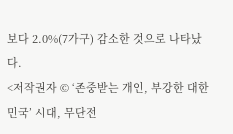보다 2.0%(7가구) 감소한 것으로 나타났다.
<저작권자 © ‘존중받는 개인, 부강한 대한민국’ 시대, 무단전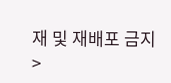재 및 재배포 금지>